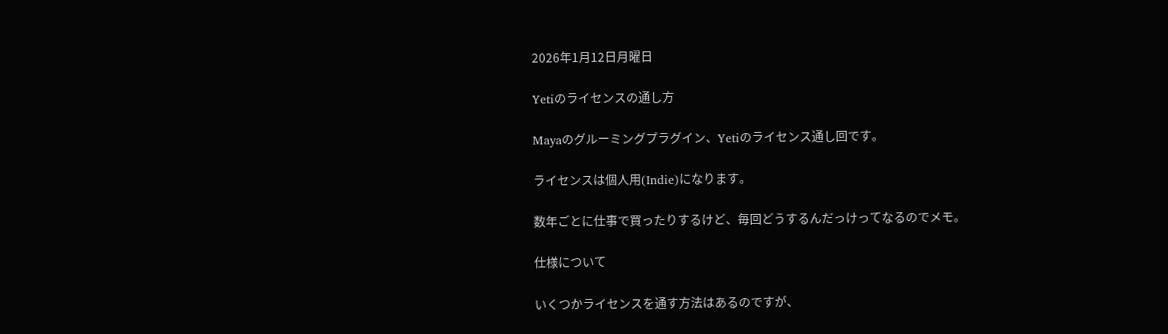2026年1月12日月曜日

Yetiのライセンスの通し方

Mayaのグルーミングプラグイン、Yetiのライセンス通し回です。

ライセンスは個人用(Indie)になります。

数年ごとに仕事で買ったりするけど、毎回どうするんだっけってなるのでメモ。

仕様について

いくつかライセンスを通す方法はあるのですが、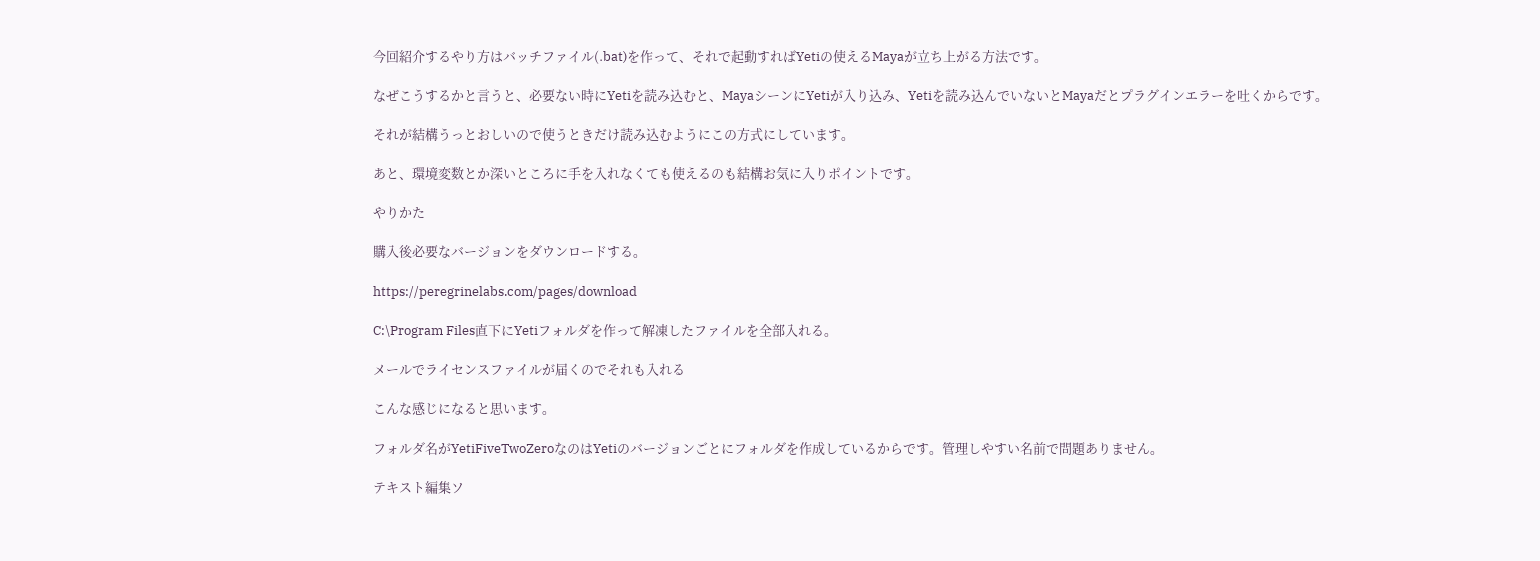今回紹介するやり方はバッチファイル(.bat)を作って、それで起動すればYetiの使えるMayaが立ち上がる方法です。

なぜこうするかと言うと、必要ない時にYetiを読み込むと、MayaシーンにYetiが入り込み、Yetiを読み込んでいないとMayaだとプラグインエラーを吐くからです。

それが結構うっとおしいので使うときだけ読み込むようにこの方式にしています。

あと、環境変数とか深いところに手を入れなくても使えるのも結構お気に入りポイントです。

やりかた

購入後必要なバージョンをダウンロードする。

https://peregrinelabs.com/pages/download

C:\Program Files直下にYetiフォルダを作って解凍したファイルを全部入れる。

メールでライセンスファイルが届くのでそれも入れる

こんな感じになると思います。

フォルダ名がYetiFiveTwoZeroなのはYetiのバージョンごとにフォルダを作成しているからです。管理しやすい名前で問題ありません。

テキスト編集ソ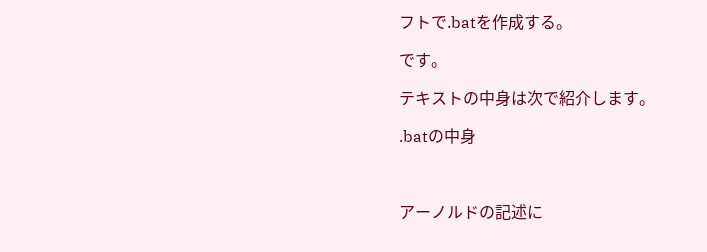フトで.batを作成する。

です。

テキストの中身は次で紹介します。

.batの中身



アーノルドの記述に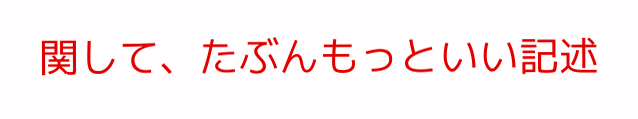関して、たぶんもっといい記述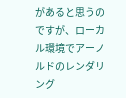があると思うのですが、ローカル環境でアーノルドのレンダリング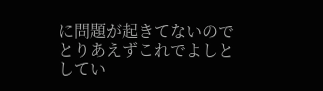に問題が起きてないのでとりあえずこれでよしとしてい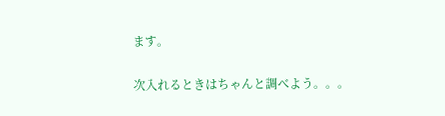ます。

次入れるときはちゃんと調べよう。。。